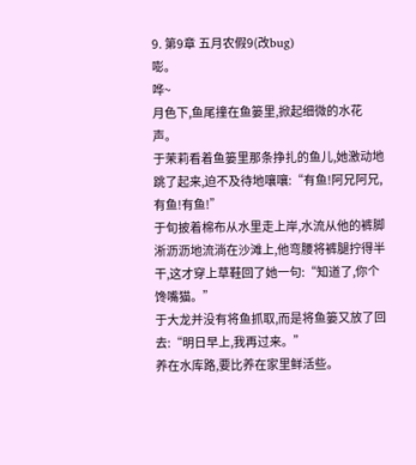9. 第9章 五月农假9(改bug)
嘭。
哗~
月色下,鱼尾撞在鱼篓里,掀起细微的水花声。
于茉莉看着鱼篓里那条挣扎的鱼儿,她激动地跳了起来,迫不及待地嚷嚷:“有鱼!阿兄阿兄,有鱼!有鱼!”
于旬披着棉布从水里走上岸,水流从他的裤脚淅沥沥地流淌在沙滩上,他弯腰将裤腿拧得半干,这才穿上草鞋回了她一句:“知道了,你个馋嘴猫。”
于大龙并没有将鱼抓取,而是将鱼篓又放了回去:“明日早上,我再过来。”
养在水库路,要比养在家里鲜活些。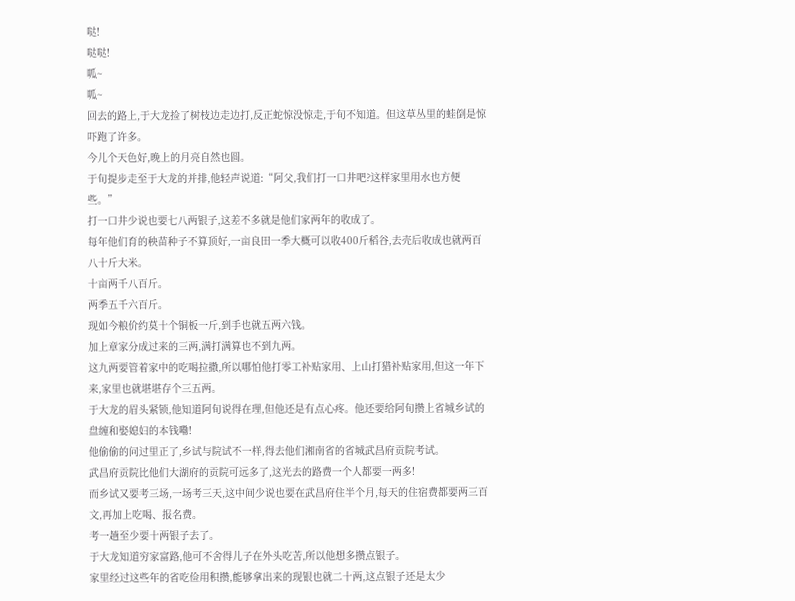哒!
哒哒!
呱~
呱~
回去的路上,于大龙捡了树枝边走边打,反正蛇惊没惊走,于旬不知道。但这草丛里的蛙倒是惊吓跑了许多。
今儿个天色好,晚上的月亮自然也圆。
于旬提步走至于大龙的并排,他轻声说道:“阿父,我们打一口井吧?这样家里用水也方便些。”
打一口井少说也要七八两银子,这差不多就是他们家两年的收成了。
每年他们育的秧苗种子不算顶好,一亩良田一季大概可以收400斤稻谷,去壳后收成也就两百八十斤大米。
十亩两千八百斤。
两季五千六百斤。
现如今粮价约莫十个铜板一斤,到手也就五两六钱。
加上章家分成过来的三两,满打满算也不到九两。
这九两要管着家中的吃喝拉撒,所以哪怕他打零工补贴家用、上山打猎补贴家用,但这一年下来,家里也就堪堪存个三五两。
于大龙的眉头紧锁,他知道阿旬说得在理,但他还是有点心疼。他还要给阿旬攒上省城乡试的盘缠和娶媳妇的本钱嘞!
他偷偷的问过里正了,乡试与院试不一样,得去他们湘南省的省城武昌府贡院考试。
武昌府贡院比他们大湖府的贡院可远多了,这光去的路费一个人都要一两多!
而乡试又要考三场,一场考三天,这中间少说也要在武昌府住半个月,每天的住宿费都要两三百文,再加上吃喝、报名费。
考一趟至少要十两银子去了。
于大龙知道穷家富路,他可不舍得儿子在外头吃苦,所以他想多攒点银子。
家里经过这些年的省吃俭用积攒,能够拿出来的现银也就二十两,这点银子还是太少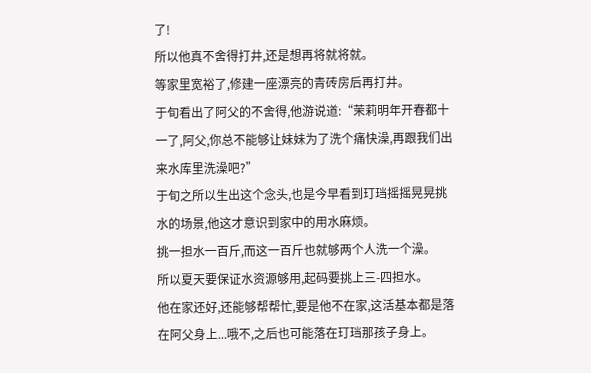了!
所以他真不舍得打井,还是想再将就将就。
等家里宽裕了,修建一座漂亮的青砖房后再打井。
于旬看出了阿父的不舍得,他游说道:“茉莉明年开春都十一了,阿父,你总不能够让妹妹为了洗个痛快澡,再跟我们出来水库里洗澡吧?”
于旬之所以生出这个念头,也是今早看到玎珰摇摇晃晃挑水的场景,他这才意识到家中的用水麻烦。
挑一担水一百斤,而这一百斤也就够两个人洗一个澡。
所以夏天要保证水资源够用,起码要挑上三-四担水。
他在家还好,还能够帮帮忙,要是他不在家,这活基本都是落在阿父身上...哦不,之后也可能落在玎珰那孩子身上。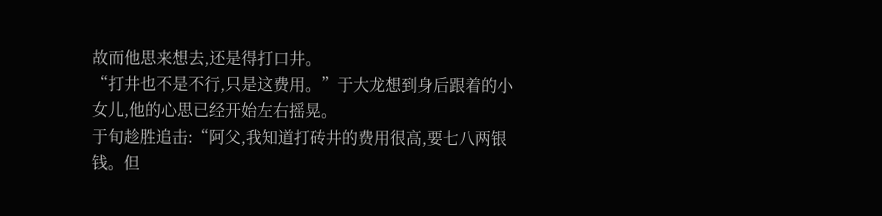故而他思来想去,还是得打口井。
“打井也不是不行,只是这费用。”于大龙想到身后跟着的小女儿,他的心思已经开始左右摇晃。
于旬趁胜追击:“阿父,我知道打砖井的费用很高,要七八两银钱。但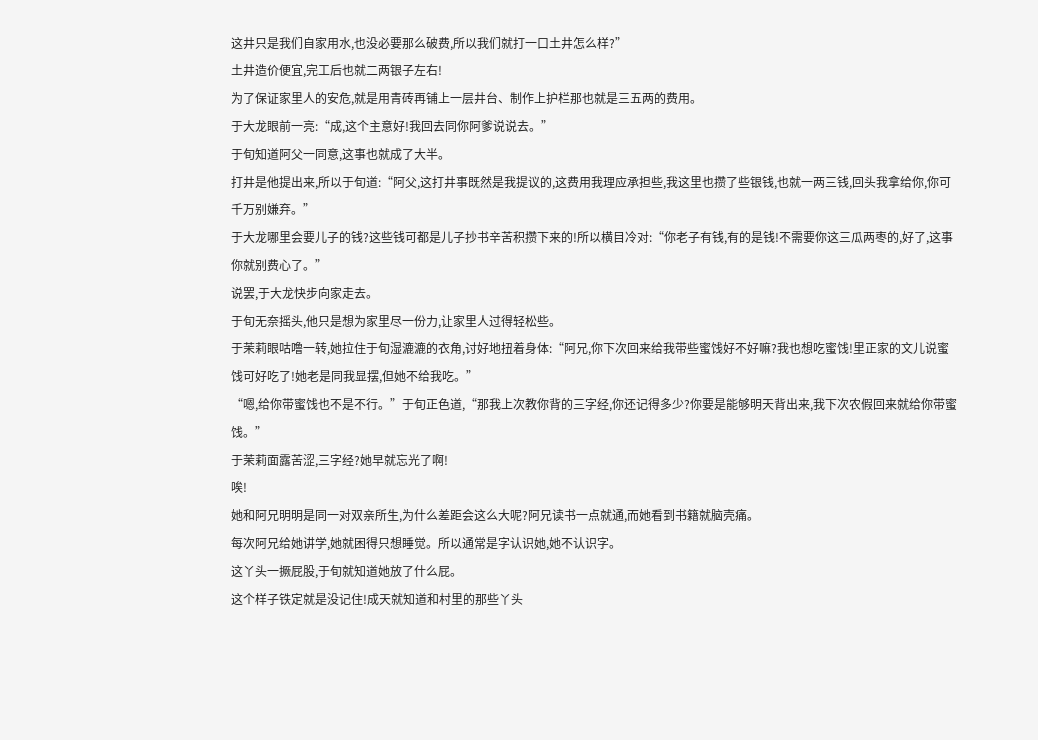这井只是我们自家用水,也没必要那么破费,所以我们就打一口土井怎么样?”
土井造价便宜,完工后也就二两银子左右!
为了保证家里人的安危,就是用青砖再铺上一层井台、制作上护栏那也就是三五两的费用。
于大龙眼前一亮:“成,这个主意好!我回去同你阿爹说说去。”
于旬知道阿父一同意,这事也就成了大半。
打井是他提出来,所以于旬道:“阿父,这打井事既然是我提议的,这费用我理应承担些,我这里也攒了些银钱,也就一两三钱,回头我拿给你,你可千万别嫌弃。”
于大龙哪里会要儿子的钱?这些钱可都是儿子抄书辛苦积攒下来的!所以横目冷对:“你老子有钱,有的是钱!不需要你这三瓜两枣的,好了,这事你就别费心了。”
说罢,于大龙快步向家走去。
于旬无奈摇头,他只是想为家里尽一份力,让家里人过得轻松些。
于茉莉眼咕噜一转,她拉住于旬湿漉漉的衣角,讨好地扭着身体:“阿兄,你下次回来给我带些蜜饯好不好嘛?我也想吃蜜饯!里正家的文儿说蜜饯可好吃了!她老是同我显摆,但她不给我吃。”
“嗯,给你带蜜饯也不是不行。”于旬正色道,“那我上次教你背的三字经,你还记得多少?你要是能够明天背出来,我下次农假回来就给你带蜜饯。”
于茉莉面露苦涩,三字经?她早就忘光了啊!
唉!
她和阿兄明明是同一对双亲所生,为什么差距会这么大呢?阿兄读书一点就通,而她看到书籍就脑壳痛。
每次阿兄给她讲学,她就困得只想睡觉。所以通常是字认识她,她不认识字。
这丫头一撅屁股,于旬就知道她放了什么屁。
这个样子铁定就是没记住!成天就知道和村里的那些丫头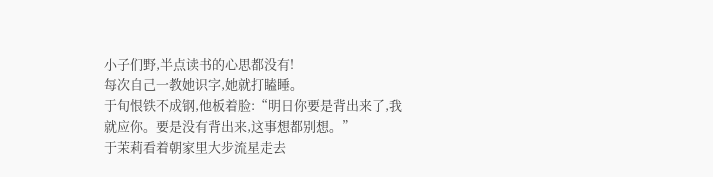小子们野,半点读书的心思都没有!
每次自己一教她识字,她就打瞌睡。
于旬恨铁不成钢,他板着脸:“明日你要是背出来了,我就应你。要是没有背出来,这事想都别想。”
于茉莉看着朝家里大步流星走去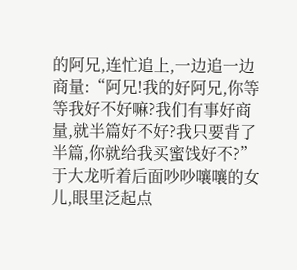的阿兄,连忙追上,一边追一边商量:“阿兄!我的好阿兄,你等等我好不好嘛?我们有事好商量,就半篇好不好?我只要背了半篇,你就给我买蜜饯好不?”
于大龙听着后面吵吵嚷嚷的女儿,眼里泛起点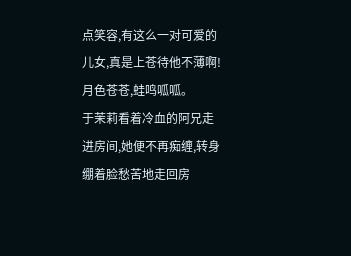点笑容,有这么一对可爱的儿女,真是上苍待他不薄啊!
月色苍苍,蛙鸣呱呱。
于茉莉看着冷血的阿兄走进房间,她便不再痴缠,转身绷着脸愁苦地走回房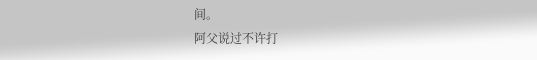间。
阿父说过不许打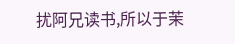扰阿兄读书,所以于茉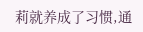莉就养成了习惯,通